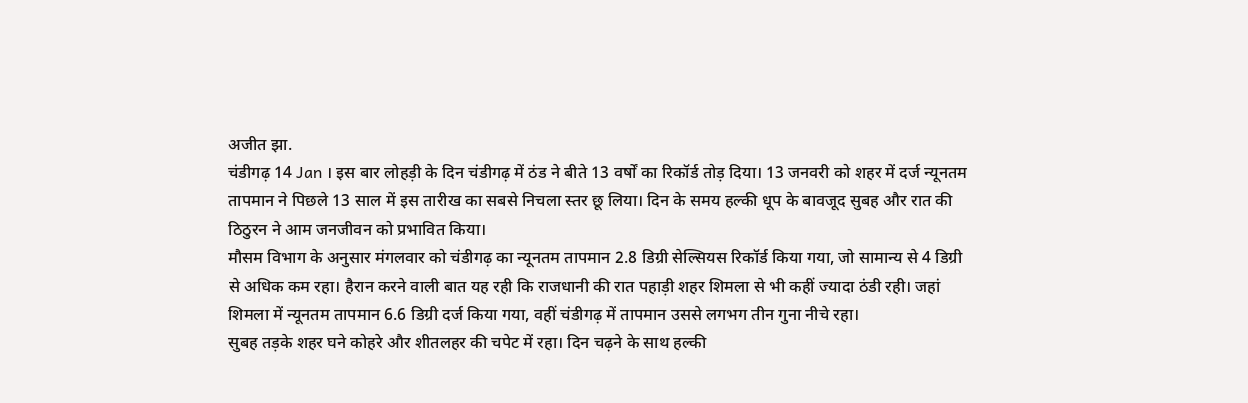अजीत झा.
चंडीगढ़ 14 Jan । इस बार लोहड़ी के दिन चंडीगढ़ में ठंड ने बीते 13 वर्षों का रिकॉर्ड तोड़ दिया। 13 जनवरी को शहर में दर्ज न्यूनतम तापमान ने पिछले 13 साल में इस तारीख का सबसे निचला स्तर छू लिया। दिन के समय हल्की धूप के बावजूद सुबह और रात की ठिठुरन ने आम जनजीवन को प्रभावित किया।
मौसम विभाग के अनुसार मंगलवार को चंडीगढ़ का न्यूनतम तापमान 2.8 डिग्री सेल्सियस रिकॉर्ड किया गया, जो सामान्य से 4 डिग्री से अधिक कम रहा। हैरान करने वाली बात यह रही कि राजधानी की रात पहाड़ी शहर शिमला से भी कहीं ज्यादा ठंडी रही। जहां शिमला में न्यूनतम तापमान 6.6 डिग्री दर्ज किया गया, वहीं चंडीगढ़ में तापमान उससे लगभग तीन गुना नीचे रहा।
सुबह तड़के शहर घने कोहरे और शीतलहर की चपेट में रहा। दिन चढ़ने के साथ हल्की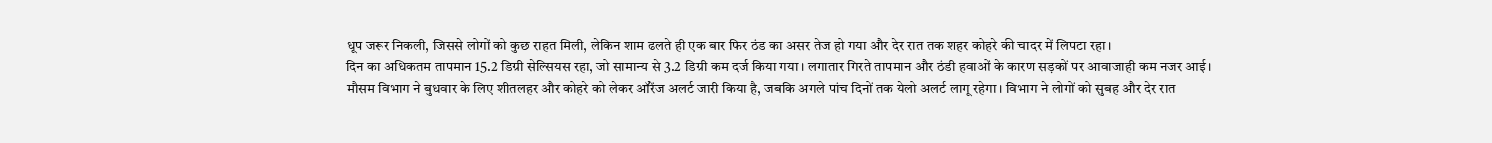धूप जरूर निकली, जिससे लोगों को कुछ राहत मिली, लेकिन शाम ढलते ही एक बार फिर ठंड का असर तेज हो गया और देर रात तक शहर कोहरे की चादर में लिपटा रहा।
दिन का अधिकतम तापमान 15.2 डिग्री सेल्सियस रहा, जो सामान्य से 3.2 डिग्री कम दर्ज किया गया। लगातार गिरते तापमान और ठंडी हवाओं के कारण सड़कों पर आवाजाही कम नजर आई।
मौसम विभाग ने बुधवार के लिए शीतलहर और कोहरे को लेकर ऑरेंज अलर्ट जारी किया है, जबकि अगले पांच दिनों तक येलो अलर्ट लागू रहेगा। विभाग ने लोगों को सुबह और देर रात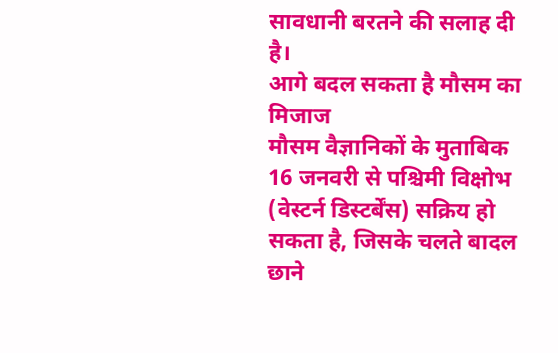सावधानी बरतने की सलाह दी है।
आगे बदल सकता है मौसम का मिजाज
मौसम वैज्ञानिकों के मुताबिक 16 जनवरी से पश्चिमी विक्षोभ (वेस्टर्न डिस्टर्बेंस) सक्रिय हो सकता है, जिसके चलते बादल छाने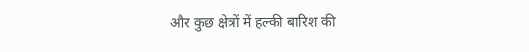और कुछ क्षेत्रों में हल्की बारिश की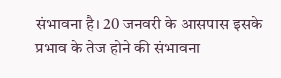संभावना है। 20 जनवरी के आसपास इसके प्रभाव के तेज होने की संभावना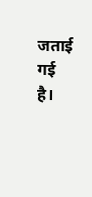जताई गई है।